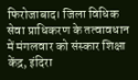फिरोजाबाद। जिला विधिक सेवा प्राधिकरण के तत्वावधान में मंगलवार को संस्कार शिक्षा केंद्र, इंदिरा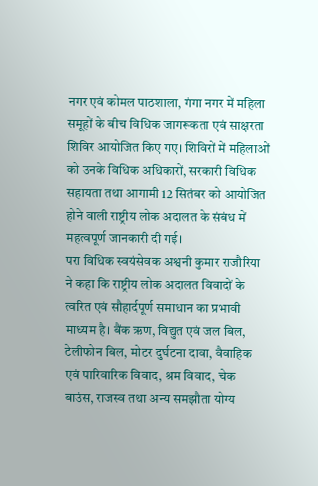नगर एवं कोमल पाठशाला, गंगा नगर में महिला समूहों के बीच विधिक जागरूकता एवं साक्षरता शिविर आयोजित किए गए। शिविरों में महिलाओं को उनके विधिक अधिकारों, सरकारी विधिक सहायता तथा आगामी 12 सितंबर को आयोजित होने वाली राष्ट्रीय लोक अदालत के संबंध में महत्वपूर्ण जानकारी दी गई।
परा विधिक स्वयंसेवक अश्वनी कुमार राजौरिया ने कहा कि राष्ट्रीय लोक अदालत विवादों के त्वरित एवं सौहार्दपूर्ण समाधान का प्रभावी माध्यम है। बैंक ऋण, विद्युत एवं जल बिल, टेलीफोन बिल, मोटर दुर्घटना दावा, वैवाहिक एवं पारिवारिक विवाद, श्रम विवाद, चेक बाउंस, राजस्व तथा अन्य समझौता योग्य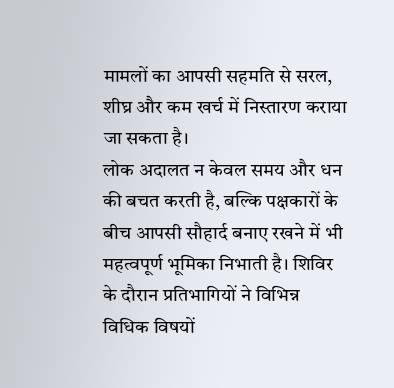मामलों का आपसी सहमति से सरल, शीघ्र और कम खर्च में निस्तारण कराया जा सकता है।
लोक अदालत न केवल समय और धन की बचत करती है, बल्कि पक्षकारों के बीच आपसी सौहार्द बनाए रखने में भी महत्वपूर्ण भूमिका निभाती है। शिविर के दौरान प्रतिभागियों ने विभिन्न विधिक विषयों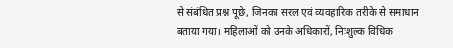से संबंधित प्रश्न पूछे, जिनका सरल एवं व्यवहारिक तरीके से समाधान बताया गया। महिलाओं को उनके अधिकारों, निःशुल्क विधिक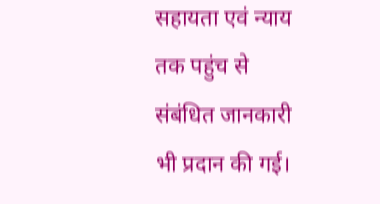सहायता एवं न्याय तक पहुंच से संबंधित जानकारी भी प्रदान की गई।